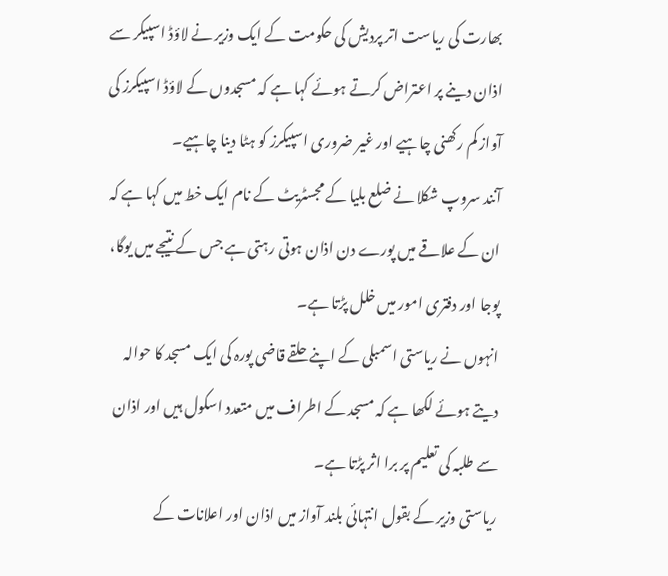بھارت کی ریاست اتر پردیش کی حکومت کے ایک وزیر نے لاؤڈ اسپیکر سے اذان دینے پر اعتراض کرتے ہوئے کہا ہے کہ مسجدوں کے لاؤڈ اسپیکرز کی آواز کم رکھنی چاہیے اور غیر ضروری اسپیکرز کو ہٹا دینا چاہیے۔
آنند سروپ شکلا نے ضلع بلیا کے مجسٹریٹ کے نام ایک خط میں کہا ہے کہ ان کے علاقے میں پورے دن اذان ہوتی رہتی ہے جس کے نتیجے میں یوگا، پوجا اور دفتری امور میں خلل پڑتا ہے۔
انہوں نے ریاستی اسمبلی کے اپنے حلقے قاضی پورہ کی ایک مسجد کا حوالہ دیتے ہوئے لکھا ہے کہ مسجد کے اطراف میں متعدد اسکول ہیں اور اذان سے طلبہ کی تعلیم پر برا اثر پڑتا ہے۔
ریاستی وزیر کے بقول انتہائی بلند آواز میں اذان اور اعلانات کے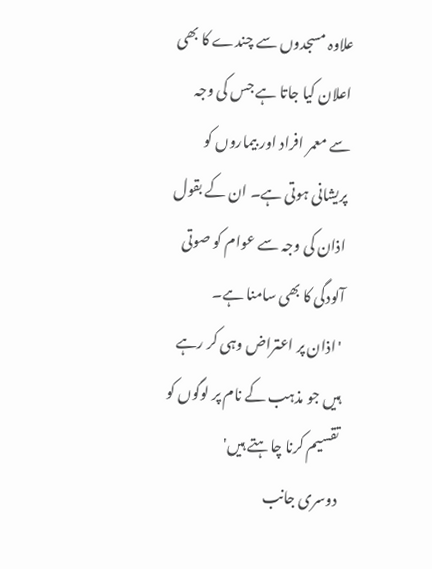علاوہ مسجدوں سے چندے کا بھی اعلان کیا جاتا ہے جس کی وجہ سے معمر افراد اور بیماروں کو پریشانی ہوتی ہے۔ ان کے بقول اذان کی وجہ سے عوام کو صوتی آلودگی کا بھی سامنا ہے۔
'اذان پر اعتراض وہی کر رہے ہیں جو مذہب کے نام پر لوگوں کو تقسیم کرنا چاہتے ہیں'
دوسری جانب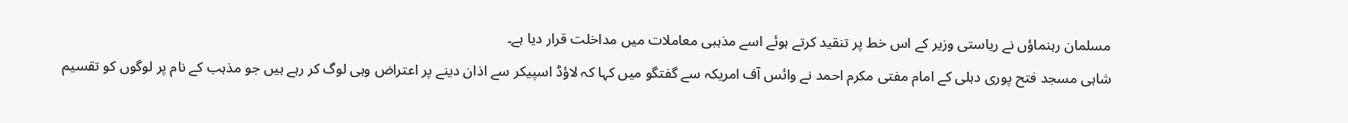مسلمان رہنماؤں نے ریاستی وزیر کے اس خط پر تنقید کرتے ہوئے اسے مذہبی معاملات میں مداخلت قرار دیا ہے۔
شاہی مسجد فتح پوری دہلی کے امام مفتی مکرم احمد نے وائس آف امریکہ سے گفتگو میں کہا کہ لاؤڈ اسپیکر سے اذان دینے پر اعتراض وہی لوگ کر رہے ہیں جو مذہب کے نام پر لوگوں کو تقسیم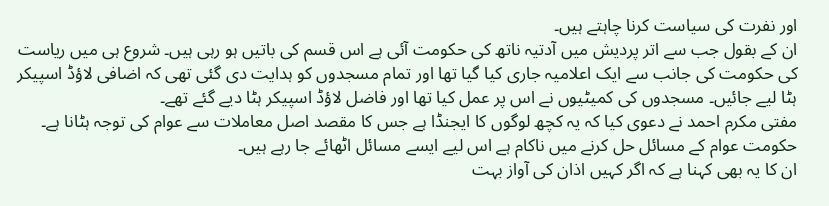اور نفرت کی سیاست کرنا چاہتے ہیں۔
ان کے بقول جب سے اتر پردیش میں آدتیہ ناتھ کی حکومت آئی ہے اس قسم کی باتیں ہو رہی ہیں۔ شروع ہی میں ریاست کی حکومت کی جانب سے ایک اعلامیہ جاری کیا گیا تھا اور تمام مسجدوں کو ہدایت دی گئی تھی کہ اضافی لاؤڈ اسپیکر ہٹا لیے جائیں۔ مسجدوں کی کمیٹیوں نے اس پر عمل کیا تھا اور فاضل لاؤڈ اسپیکر ہٹا دیے گئے تھے۔
مفتی مکرم احمد نے دعوی کیا کہ یہ کچھ لوگوں کا ایجنڈا ہے جس کا مقصد اصل معاملات سے عوام کی توجہ ہٹانا ہے۔ حکومت عوام کے مسائل حل کرنے میں ناکام ہے اس لیے ایسے مسائل اٹھائے جا رہے ہیں۔
ان کا یہ بھی کہنا ہے کہ اگر کہیں اذان کی آواز بہت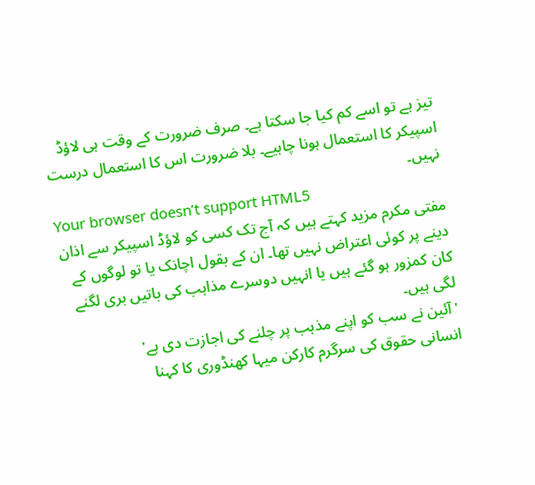تیز ہے تو اسے کم کیا جا سکتا ہے۔ صرف ضرورت کے وقت ہی لاؤڈ اسپیکر کا استعمال ہونا چاہیے۔ بلا ضرورت اس کا استعمال درست نہیں۔
Your browser doesn’t support HTML5
مفتی مکرم مزید کہتے ہیں کہ آج تک کسی کو لاؤڈ اسپیکر سے اذان دینے پر کوئی اعتراض نہیں تھا۔ ان کے بقول اچانک یا تو لوگوں کے کان کمزور ہو گئے ہیں یا انہیں دوسرے مذاہب کی باتیں بری لگنے لگی ہیں۔
'آئین نے سب کو اپنے مذہب پر چلنے کی اجازت دی ہے'
انسانی حقوق کی سرگرم کارکن میہا کھنڈوری کا کہنا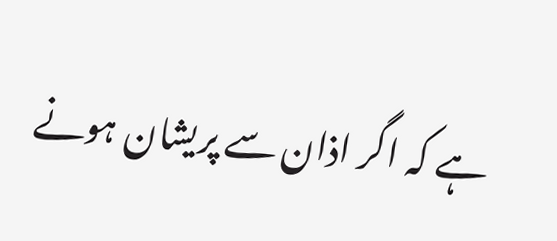ہے کہ اگر اذان سے پریشان ہونے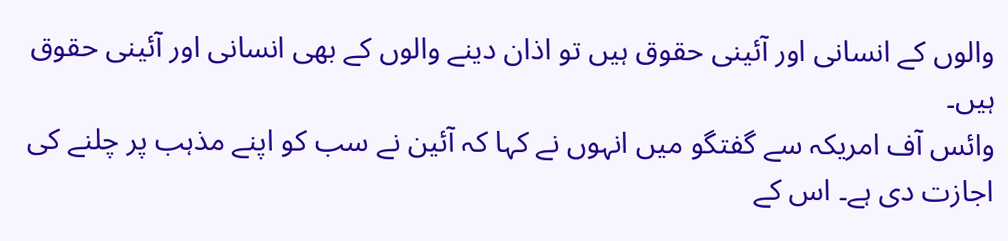والوں کے انسانی اور آئینی حقوق ہیں تو اذان دینے والوں کے بھی انسانی اور آئینی حقوق ہیں۔
وائس آف امریکہ سے گفتگو میں انہوں نے کہا کہ آئین نے سب کو اپنے مذہب پر چلنے کی اجازت دی ہے۔ اس کے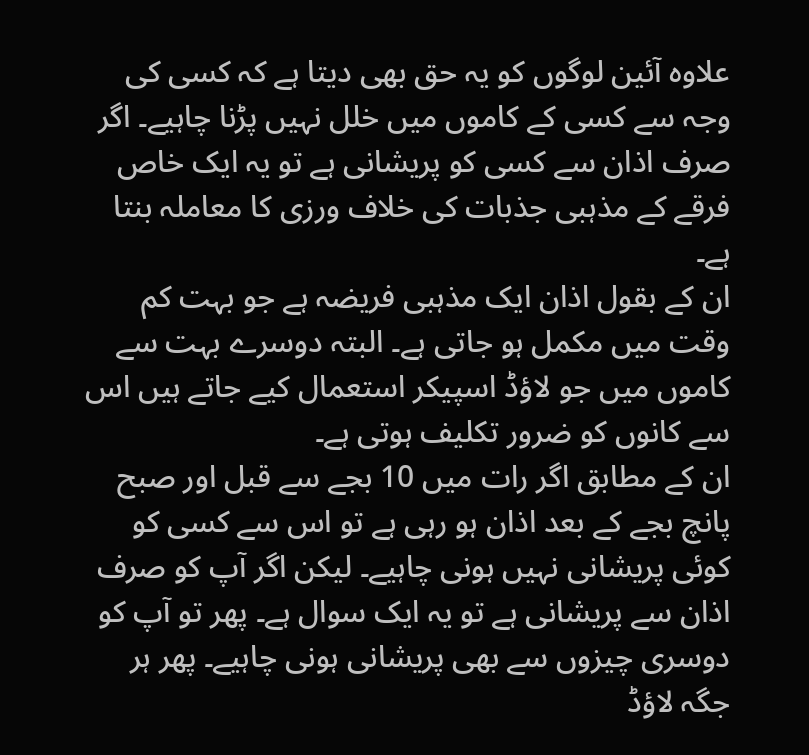علاوہ آئین لوگوں کو یہ حق بھی دیتا ہے کہ کسی کی وجہ سے کسی کے کاموں میں خلل نہیں پڑنا چاہیے۔ اگر صرف اذان سے کسی کو پریشانی ہے تو یہ ایک خاص فرقے کے مذہبی جذبات کی خلاف ورزی کا معاملہ بنتا ہے۔
ان کے بقول اذان ایک مذہبی فریضہ ہے جو بہت کم وقت میں مکمل ہو جاتی ہے۔ البتہ دوسرے بہت سے کاموں میں جو لاؤڈ اسپیکر استعمال کیے جاتے ہیں اس سے کانوں کو ضرور تکلیف ہوتی ہے۔
ان کے مطابق اگر رات میں 10 بجے سے قبل اور صبح پانچ بجے کے بعد اذان ہو رہی ہے تو اس سے کسی کو کوئی پریشانی نہیں ہونی چاہیے۔ لیکن اگر آپ کو صرف اذان سے پریشانی ہے تو یہ ایک سوال ہے۔ پھر تو آپ کو دوسری چیزوں سے بھی پریشانی ہونی چاہیے۔ پھر ہر جگہ لاؤڈ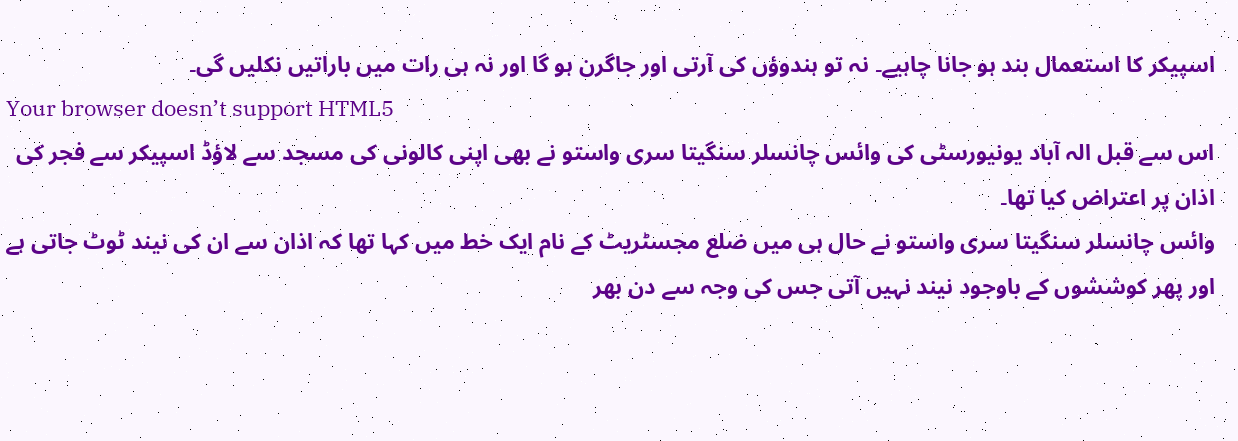اسپیکر کا استعمال بند ہو جانا چاہیے۔ نہ تو ہندوؤں کی آرتی اور جاگرن ہو گا اور نہ ہی رات میں باراتیں نکلیں گی۔
Your browser doesn’t support HTML5
اس سے قبل الہ آباد یونیورسٹی کی وائس چانسلر سنگیتا سری واستو نے بھی اپنی کالونی کی مسجد سے لاؤڈ اسپیکر سے فجر کی اذان پر اعتراض کیا تھا۔
وائس چانسلر سنگیتا سری واستو نے حال ہی میں ضلع مجسٹریٹ کے نام ایک خط میں کہا تھا کہ اذان سے ان کی نیند ٹوٹ جاتی ہے اور پھر کوششوں کے باوجود نیند نہیں آتی جس کی وجہ سے دن بھر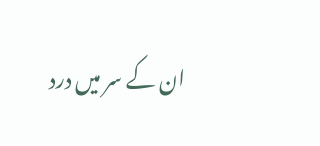ان کے سر میں درد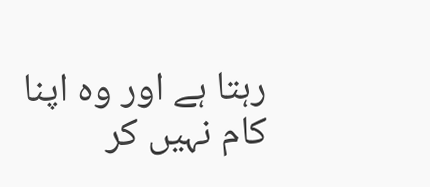رہتا ہے اور وہ اپنا کام نہیں کر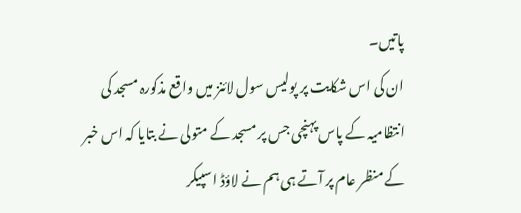پاتیں۔
ان کی اس شکایت پر پولیس سول لائنز میں واقع مذکورہ مسجد کی انتظامیہ کے پاس پہنچی جس پر مسجد کے متولی نے بتایا کہ اس خبر کے منظر عام پر آتے ہی ہم نے لاؤڈ اسپیکر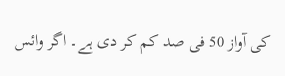کی آواز 50 فی صد کم کر دی ہے۔ اگر وائس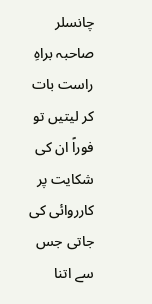چانسلر صاحبہ براہِ راست بات کر لیتیں تو فوراً ان کی شکایت پر کارروائی کی جاتی جس سے اتنا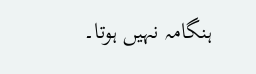ہنگامہ نہیں ہوتا۔